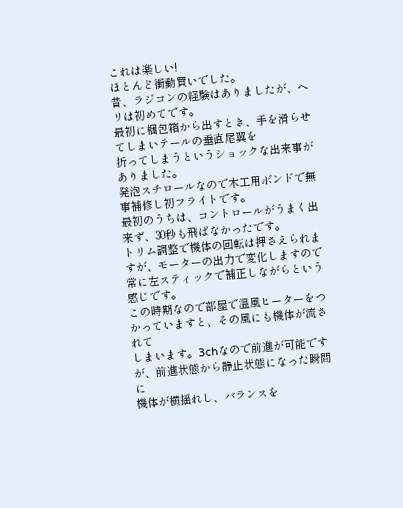これは楽しい!
ほとんど衝動買いでした。
昔、ラジコンの経験はありましたが、ヘリは初めてです。
最初に梱包箱から出すとき、手を滑らせてしまいテールの垂直尾翼を
折ってしまうというショックな出来事がありました。
発泡スチロールなので木工用ボンドで無事補修し初フライトです。
最初のうちは、コントロールがうまく出来ず、30秒も飛ばなかったです。
トリム調整で機体の回転は押さえられますが、モーターの出力で変化しますので
常に左スティックで補正しながらという感じです。
この時期なので部屋で温風ヒーターをつかっていますと、その風にも機体が流されて
しまいます。3chなので前進が可能ですが、前進状態から静止状態になった瞬間に
機体が横揺れし、バランスを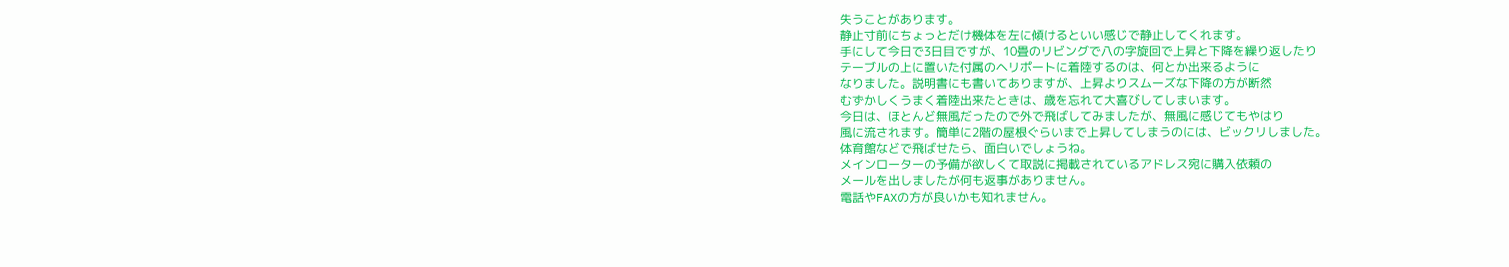失うことがあります。
静止寸前にちょっとだけ機体を左に傾けるといい感じで静止してくれます。
手にして今日で3日目ですが、10畳のリビングで八の字旋回で上昇と下降を繰り返したり
テーブルの上に置いた付属のヘリポートに着陸するのは、何とか出来るように
なりました。説明書にも書いてありますが、上昇よりスムーズな下降の方が断然
むずかしくうまく着陸出来たときは、歳を忘れて大喜びしてしまいます。
今日は、ほとんど無風だったので外で飛ばしてみましたが、無風に感じてもやはり
風に流されます。簡単に2階の屋根ぐらいまで上昇してしまうのには、ビックリしました。
体育館などで飛ばせたら、面白いでしょうね。
メインローターの予備が欲しくて取説に掲載されているアドレス宛に購入依頼の
メールを出しましたが何も返事がありません。
電話やFAXの方が良いかも知れません。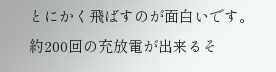とにかく飛ばすのが面白いです。
約200回の充放電が出来るそ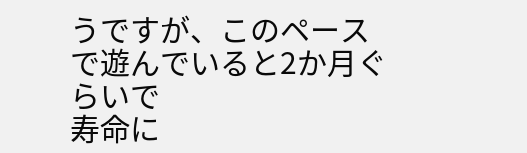うですが、このペースで遊んでいると2か月ぐらいで
寿命に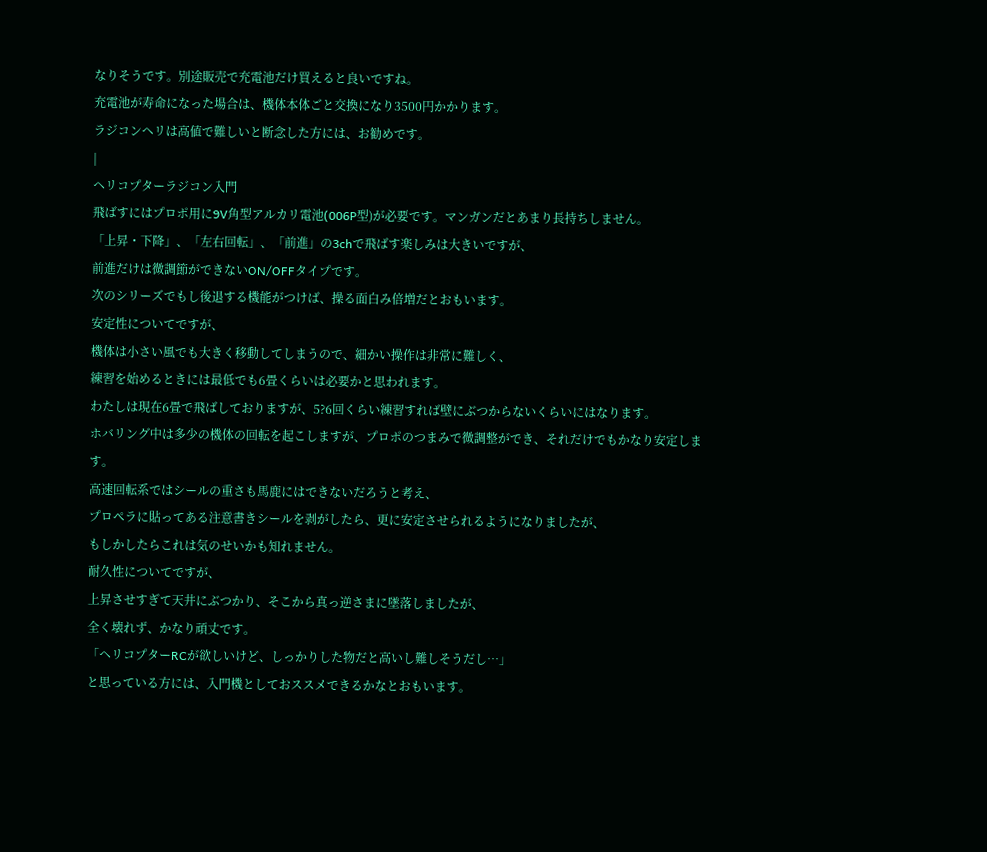なりそうです。別途販売で充電池だけ買えると良いですね。
充電池が寿命になった場合は、機体本体ごと交換になり3500円かかります。
ラジコンヘリは高値で難しいと断念した方には、お勧めです。
|
ヘリコプターラジコン入門
飛ばすにはプロポ用に9V角型アルカリ電池(006P型)が必要です。マンガンだとあまり長持ちしません。
「上昇・下降」、「左右回転」、「前進」の3chで飛ばす楽しみは大きいですが、
前進だけは微調節ができないON/OFFタイプです。
次のシリーズでもし後退する機能がつけば、操る面白み倍増だとおもいます。
安定性についてですが、
機体は小さい風でも大きく移動してしまうので、細かい操作は非常に難しく、
練習を始めるときには最低でも6畳くらいは必要かと思われます。
わたしは現在6畳で飛ばしておりますが、5?6回くらい練習すれば壁にぶつからないくらいにはなります。
ホバリング中は多少の機体の回転を起こしますが、プロポのつまみで微調整ができ、それだけでもかなり安定します。
高速回転系ではシールの重さも馬鹿にはできないだろうと考え、
プロペラに貼ってある注意書きシールを剥がしたら、更に安定させられるようになりましたが、
もしかしたらこれは気のせいかも知れません。
耐久性についてですが、
上昇させすぎて天井にぶつかり、そこから真っ逆さまに墜落しましたが、
全く壊れず、かなり頑丈です。
「ヘリコプターRCが欲しいけど、しっかりした物だと高いし難しそうだし…」
と思っている方には、入門機としておススメできるかなとおもいます。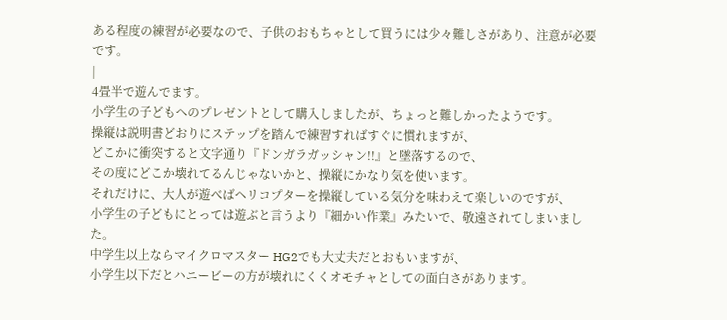ある程度の練習が必要なので、子供のおもちゃとして買うには少々難しさがあり、注意が必要です。
|
4畳半で遊んでます。
小学生の子どもへのプレゼントとして購入しましたが、ちょっと難しかったようです。
操縦は説明書どおりにステップを踏んで練習すればすぐに慣れますが、
どこかに衝突すると文字通り『ドンガラガッシャン!!』と墜落するので、
その度にどこか壊れてるんじゃないかと、操縦にかなり気を使います。
それだけに、大人が遊べばヘリコプターを操縦している気分を味わえて楽しいのですが、
小学生の子どもにとっては遊ぶと言うより『細かい作業』みたいで、敬遠されてしまいました。
中学生以上ならマイクロマスター HG2でも大丈夫だとおもいますが、
小学生以下だとハニービーの方が壊れにくくオモチャとしての面白さがあります。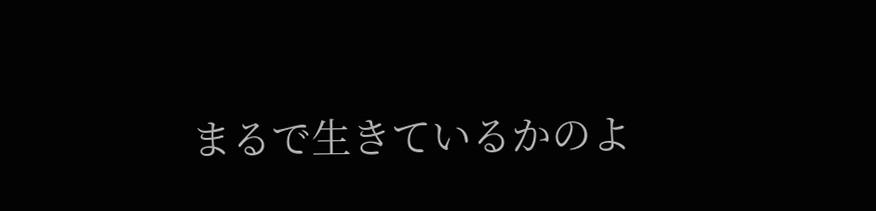まるで生きているかのよ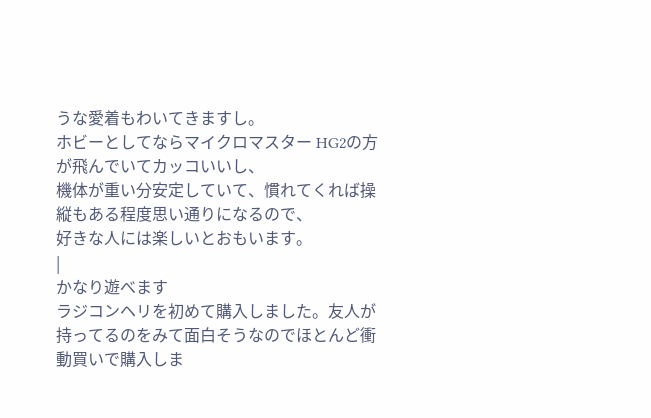うな愛着もわいてきますし。
ホビーとしてならマイクロマスター HG2の方が飛んでいてカッコいいし、
機体が重い分安定していて、慣れてくれば操縦もある程度思い通りになるので、
好きな人には楽しいとおもいます。
|
かなり遊べます
ラジコンヘリを初めて購入しました。友人が持ってるのをみて面白そうなのでほとんど衝動買いで購入しま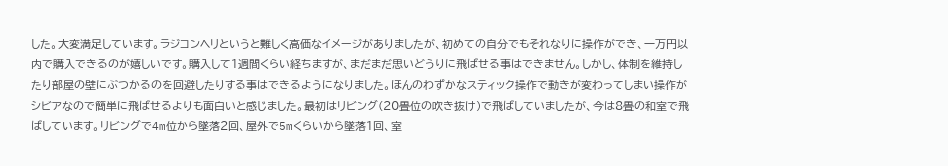した。大変満足しています。ラジコンヘリというと難しく高価なイメージがありましたが、初めての自分でもそれなりに操作ができ、一万円以内で購入できるのが嬉しいです。購入して1週間くらい経ちますが、まだまだ思いどうりに飛ばせる事はできません。しかし、体制を維持したり部屋の壁にぶつかるのを回避したりする事はできるようになりました。ほんのわずかなスティック操作で動きが変わってしまい操作がシビアなので簡単に飛ばせるよりも面白いと感じました。最初はリビング(20畳位の吹き抜け)で飛ばしていましたが、今は8畳の和室で飛ばしています。リビングで4m位から墜落2回、屋外で5mくらいから墜落1回、室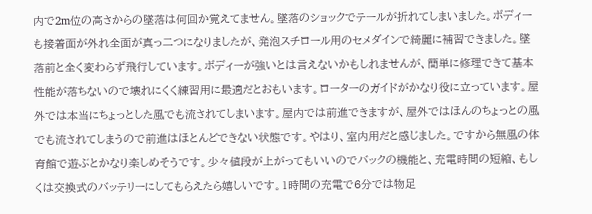内で2m位の高さからの墜落は何回か覚えてません。墜落のショックでテールが折れてしまいました。ボディーも接着面が外れ全面が真っ二つになりましたが、発泡スチロール用のセメダインで綺麗に補習できました。墜落前と全く変わらず飛行しています。ボディーが強いとは言えないかもしれませんが、簡単に修理できて基本性能が落ちないので壊れにくく練習用に最適だとおもいます。ローターのガイドがかなり役に立っています。屋外では本当にちょっとした風でも流されてしまいます。屋内では前進できますが、屋外ではほんのちょっとの風でも流されてしまうので前進はほとんどできない状態です。やはり、室内用だと感じました。ですから無風の体育館で遊ぶとかなり楽しめそうです。少々値段が上がってもいいのでバックの機能と、充電時間の短縮、もしくは交換式のバッテリーにしてもらえたら嬉しいです。1時間の充電で6分では物足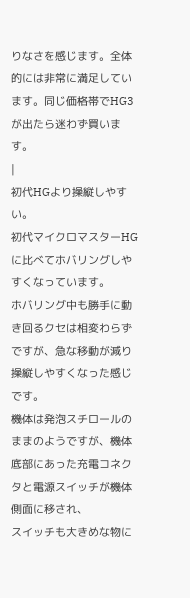りなさを感じます。全体的には非常に満足しています。同じ価格帯でHG3が出たら迷わず買います。
|
初代HGより操縦しやすい。
初代マイクロマスターHGに比べてホバリングしやすくなっています。
ホバリング中も勝手に動き回るクセは相変わらずですが、急な移動が減り操縦しやすくなった感じです。
機体は発泡スチロールのままのようですが、機体底部にあった充電コネクタと電源スイッチが機体側面に移され、
スイッチも大きめな物に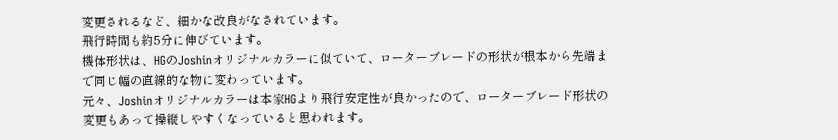変更されるなど、細かな改良がなされています。
飛行時間も約5分に伸びています。
機体形状は、HGのJoshinオリジナルカラーに似ていて、ローターブレードの形状が根本から先端まで同じ幅の直線的な物に変わっています。
元々、Joshinオリジナルカラーは本家HGより飛行安定性が良かったので、ローターブレード形状の変更もあって操縦しやすくなっていると思われます。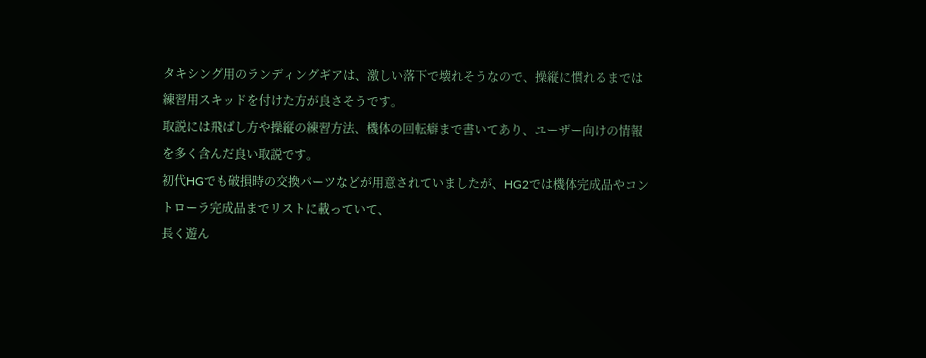タキシング用のランディングギアは、激しい落下で壊れそうなので、操縦に慣れるまでは練習用スキッドを付けた方が良さそうです。
取説には飛ばし方や操縦の練習方法、機体の回転癖まで書いてあり、ユーザー向けの情報を多く含んだ良い取説です。
初代HGでも破損時の交換パーツなどが用意されていましたが、HG2では機体完成品やコントローラ完成品までリストに載っていて、
長く遊ん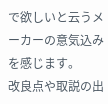で欲しいと云うメーカーの意気込みを感じます。
改良点や取説の出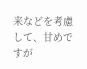来などを考慮して、甘めですが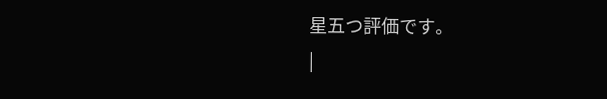星五つ評価です。
|